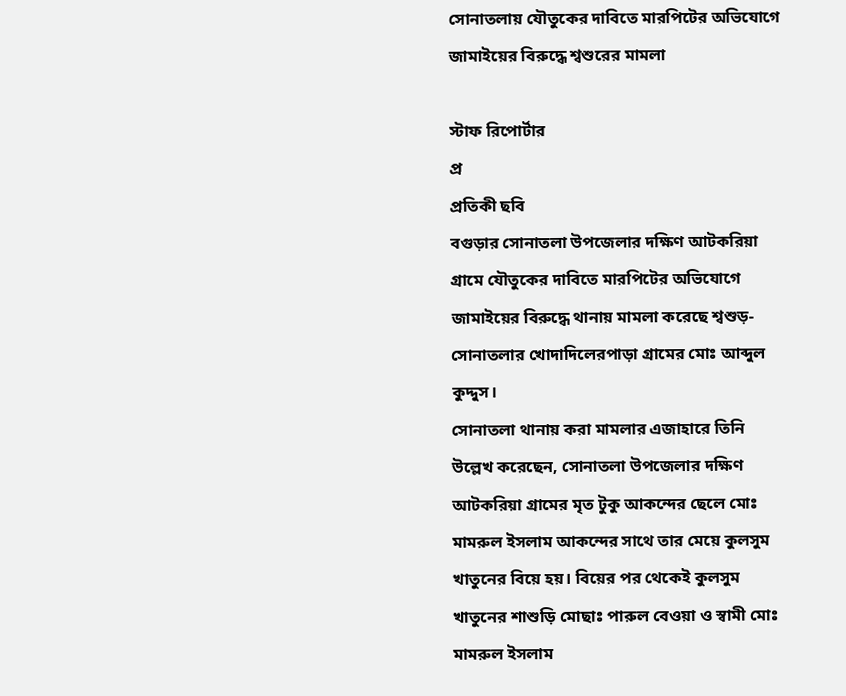সোনাতলায় যৌতুকের দাবিতে মারপিটের অভিযোগে জামাইয়ের বিরুদ্ধে শ্বশুরের মামলা

স্টাফ রিপোর্টার
প্র
প্রতিকী ছবি
বগুড়ার সোনাতলা উপজেলার দক্ষিণ আটকরিয়া গ্রামে যৌতুকের দাবিতে মারপিটের অভিযোগে জামাইয়ের বিরুদ্ধে থানায় মামলা করেছে শ্বশুড়-সোনাতলার খোদাদিলেরপাড়া গ্রামের মোঃ আব্দুল কুদ্দুস।
সোনাতলা থানায় করা মামলার এজাহারে তিনি উল্লেখ করেছেন, সোনাতলা উপজেলার দক্ষিণ আটকরিয়া গ্রামের মৃত টুকু আকন্দের ছেলে মোঃ মামরুল ইসলাম আকন্দের সাথে তার মেয়ে কুলসুম খাতুনের বিয়ে হয়। বিয়ের পর থেকেই কুলসুম খাতুনের শাশুড়ি মোছাঃ পারুল বেওয়া ও স্বামী মোঃ মামরুল ইসলাম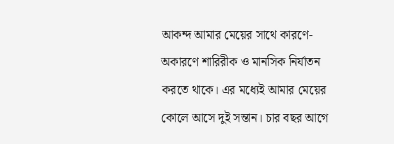আকন্দ আমার মেয়ের সাথে কারণে-অকারণে শারিরীক ও মানসিক নির্যাতন করতে থাকে। এর মধ্যেই আমার মেয়ের কোলে আসে দুই সন্তান। চার বছর আগে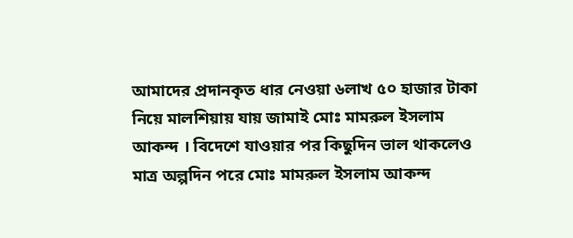আমাদের প্রদানকৃত ধার নেওয়া ৬লাখ ৫০ হাজার টাকা নিয়ে মালশিয়ায় যায় জামাই মোঃ মামরুল ইসলাম আকন্দ । বিদেশে যাওয়ার পর কিছুদিন ভাল থাকলেও মাত্র অল্পদিন পরে মোঃ মামরুল ইসলাম আকন্দ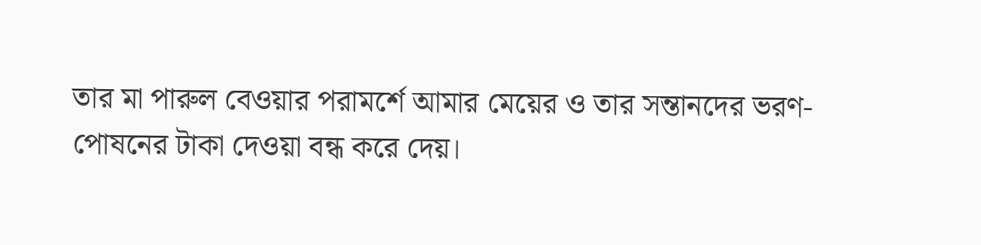তার মা পারুল বেওয়ার পরামর্শে আমার মেয়ের ও তার সন্তানদের ভরণ- পোষনের টাকা দেওয়া বন্ধ করে দেয়।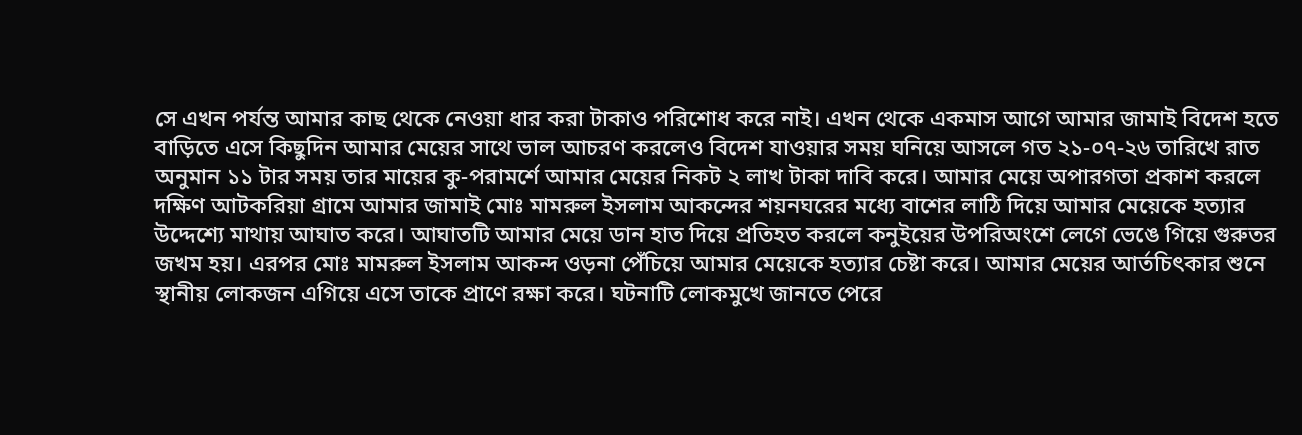সে এখন পর্যন্ত আমার কাছ থেকে নেওয়া ধার করা টাকাও পরিশোধ করে নাই। এখন থেকে একমাস আগে আমার জামাই বিদেশ হতে বাড়িতে এসে কিছুদিন আমার মেয়ের সাথে ভাল আচরণ করলেও বিদেশ যাওয়ার সময় ঘনিয়ে আসলে গত ২১-০৭-২৬ তারিখে রাত অনুমান ১১ টার সময় তার মায়ের কু-পরামর্শে আমার মেয়ের নিকট ২ লাখ টাকা দাবি করে। আমার মেয়ে অপারগতা প্রকাশ করলে দক্ষিণ আটকরিয়া গ্রামে আমার জামাই মোঃ মামরুল ইসলাম আকন্দের শয়নঘরের মধ্যে বাশের লাঠি দিয়ে আমার মেয়েকে হত্যার উদ্দেশ্যে মাথায় আঘাত করে। আঘাতটি আমার মেয়ে ডান হাত দিয়ে প্রতিহত করলে কনুইয়ের উপরিঅংশে লেগে ভেঙে গিয়ে গুরুতর জখম হয়। এরপর মোঃ মামরুল ইসলাম আকন্দ ওড়না পেঁচিয়ে আমার মেয়েকে হত্যার চেষ্টা করে। আমার মেয়ের আর্তচিৎকার শুনে স্থানীয় লোকজন এগিয়ে এসে তাকে প্রাণে রক্ষা করে। ঘটনাটি লোকমুখে জানতে পেরে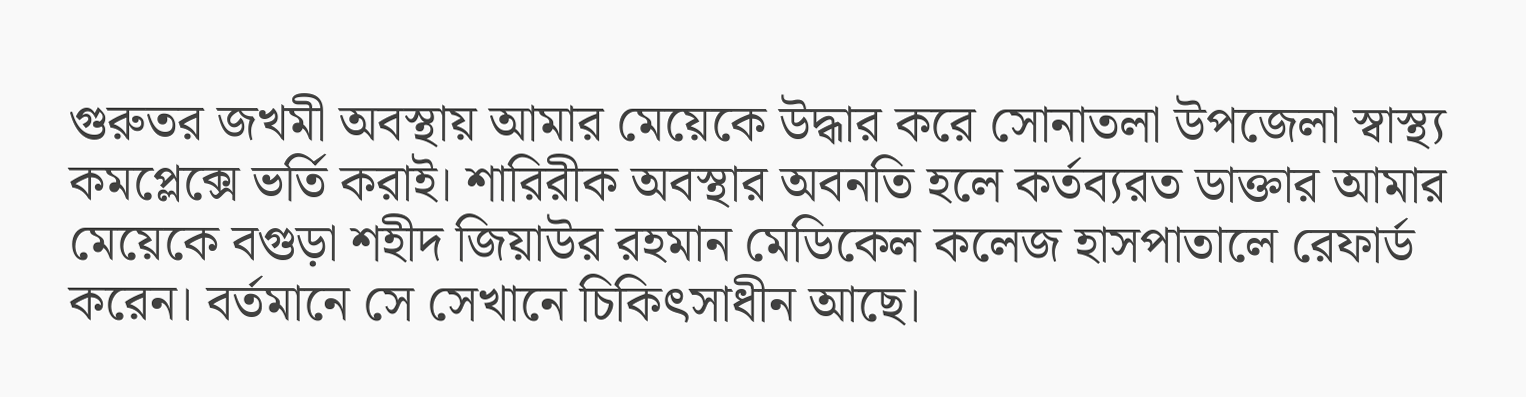গুরুতর জখমী অবস্থায় আমার মেয়েকে উদ্ধার করে সোনাতলা উপজেলা স্বাস্থ্য কমপ্লেক্সে ভর্তি করাই। শারিরীক অবস্থার অবনতি হলে কর্তব্যরত ডাক্তার আমার মেয়েকে বগুড়া শহীদ জিয়াউর রহমান মেডিকেল কলেজ হাসপাতালে রেফার্ড করেন। বর্তমানে সে সেখানে চিকিৎসাধীন আছে।